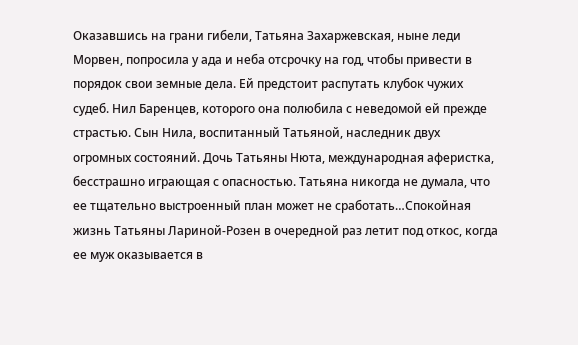Оказавшись на грани гибели, Татьяна Захаржевская, ныне леди Морвен, попросила у ада и неба отсрочку на год, чтобы привести в порядок свои земные дела. Ей предстоит распутать клубок чужих судеб. Нил Баренцев, которого она полюбила с неведомой ей прежде страстью. Сын Нила, воспитанный Татьяной, наследник двух огромных состояний. Дочь Татьяны Нюта, международная аферистка, бесстрашно играющая с опасностью. Татьяна никогда не думала, что ее тщательно выстроенный план может не сработать…Спокойная жизнь Татьяны Лариной-Розен в очередной раз летит под откос, когда ее муж оказывается в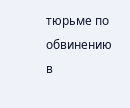тюрьме по обвинению в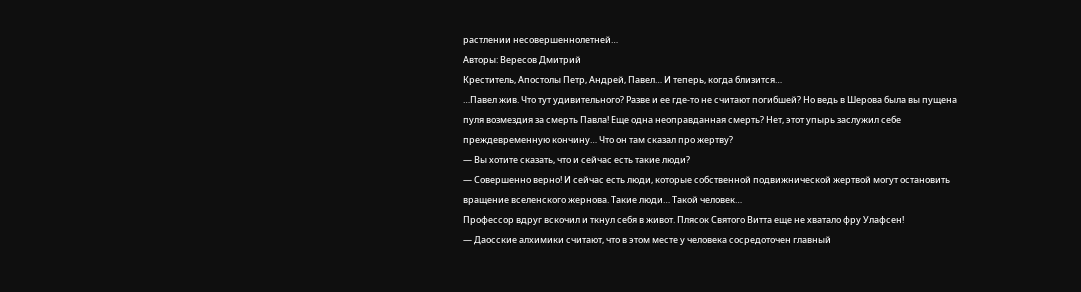растлении несовершеннолетней…
Авторы: Вересов Дмитрий
Креститель, Апостолы Петр, Андрей, Павел… И теперь, когда близится…
…Павел жив. Что тут удивительного? Разве и ее где-то не считают погибшей? Но ведь в Шерова была вы пущена пуля возмездия за смерть Павла! Еще одна неоправданная смерть? Нет, этот упырь заслужил себе преждевременную кончину… Что он там сказал про жертву?
— Вы хотите сказать, что и сейчас есть такие люди?
— Совершенно верно! И сейчас есть люди, которые собственной подвижнической жертвой могут остановить вращение вселенского жернова. Такие люди… Такой человек…
Профессор вдруг вскочил и ткнул себя в живот. Плясок Святого Витта еще не хватало фру Улафсен!
— Даосские алхимики считают, что в этом месте у человека сосредоточен главный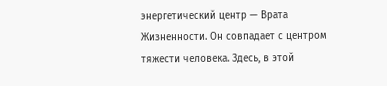энергетический центр — Врата Жизненности. Он совпадает с центром тяжести человека. Здесь, в этой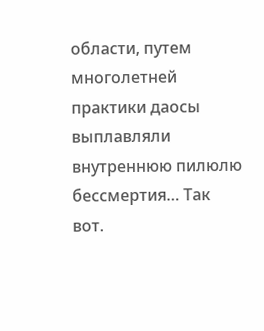области, путем многолетней практики даосы выплавляли внутреннюю пилюлю бессмертия… Так вот.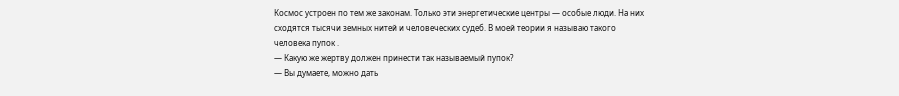Космос устроен по тем же законам. Только эти энергетические центры — особые люди. На них сходятся тысячи земных нитей и человеческих судеб. В моей теории я называю такого человека пупок .
— Какую же жертву должен принести так называемый пупок?
— Вы думаете, можно дать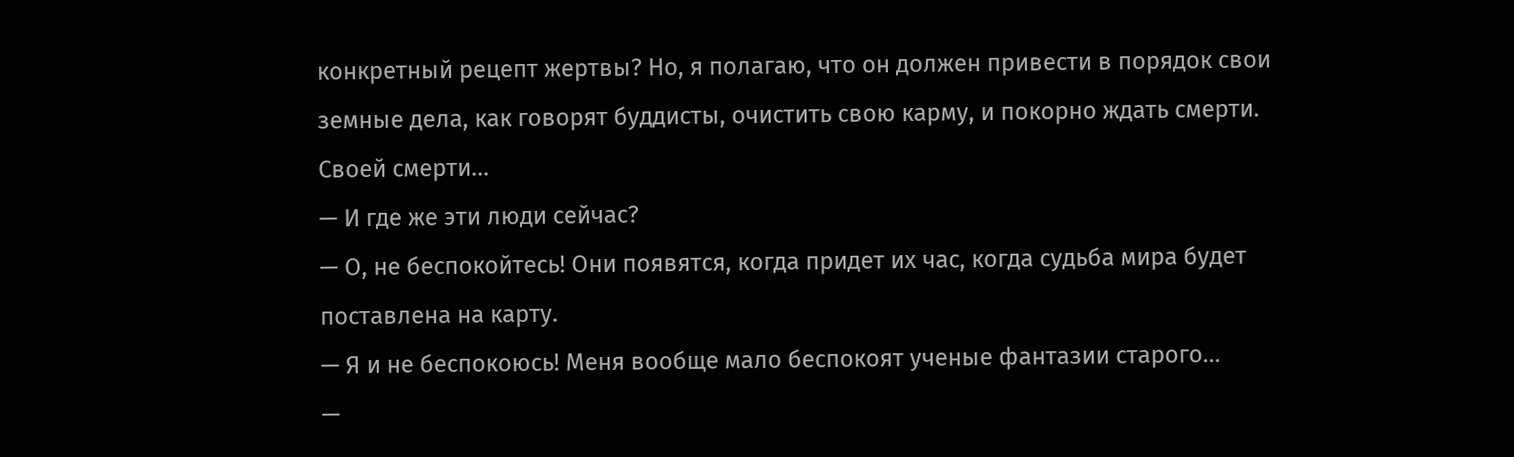конкретный рецепт жертвы? Но, я полагаю, что он должен привести в порядок свои земные дела, как говорят буддисты, очистить свою карму, и покорно ждать смерти. Своей смерти…
— И где же эти люди сейчас?
— О, не беспокойтесь! Они появятся, когда придет их час, когда судьба мира будет поставлена на карту.
— Я и не беспокоюсь! Меня вообще мало беспокоят ученые фантазии старого…
—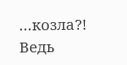…козла?! Ведь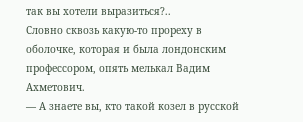так вы хотели выразиться?..
Словно сквозь какую-то прореху в оболочке, которая и была лондонским профессором, опять мелькал Вадим Ахметович.
— А знаете вы, кто такой козел в русской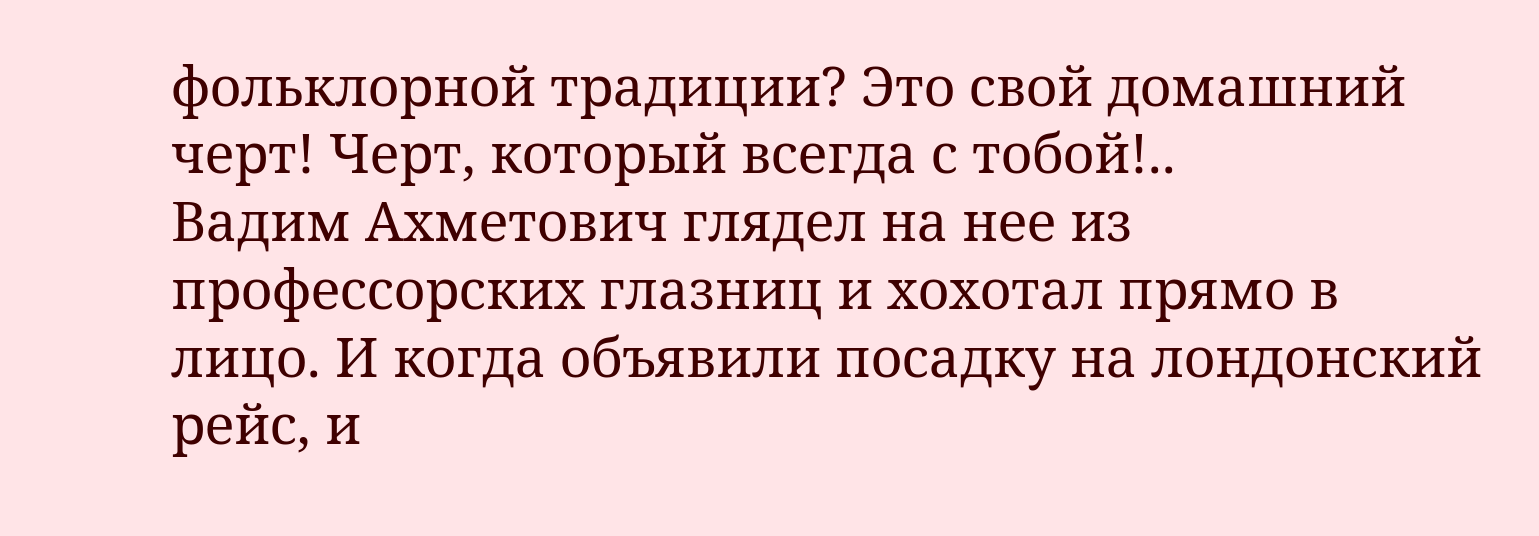фольклорной традиции? Это свой домашний черт! Черт, который всегда с тобой!..
Вадим Ахметович глядел на нее из профессорских глазниц и хохотал прямо в лицо. И когда объявили посадку на лондонский рейс, и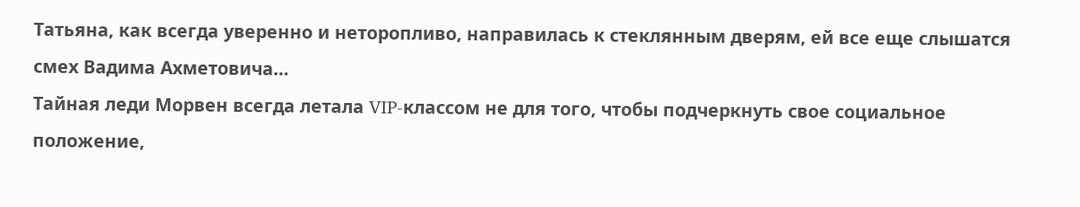Татьяна, как всегда уверенно и неторопливо, направилась к стеклянным дверям, ей все еще слышатся смех Вадима Ахметовича…
Тайная леди Морвен всегда летала VIP-классом не для того, чтобы подчеркнуть свое социальное положение,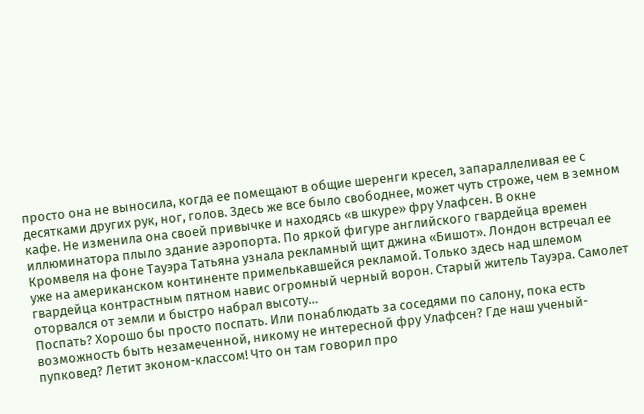просто она не выносила, когда ее помещают в общие шеренги кресел, запараллеливая ее с десятками других рук, ног, голов. Здесь же все было свободнее, может чуть строже, чем в земном кафе. Не изменила она своей привычке и находясь «в шкуре» фру Улафсен. В окне иллюминатора плыло здание аэропорта. По яркой фигуре английского гвардейца времен Кромвеля на фоне Тауэра Татьяна узнала рекламный щит джина «Бишот». Лондон встречал ее уже на американском континенте примелькавшейся рекламой. Только здесь над шлемом гвардейца контрастным пятном навис огромный черный ворон. Старый житель Тауэра. Самолет оторвался от земли и быстро набрал высоту…
Поспать? Хорошо бы просто поспать. Или понаблюдать за соседями по салону, пока есть возможность быть незамеченной, никому не интересной фру Улафсен? Где наш ученый-пупковед? Летит эконом-классом! Что он там говорил про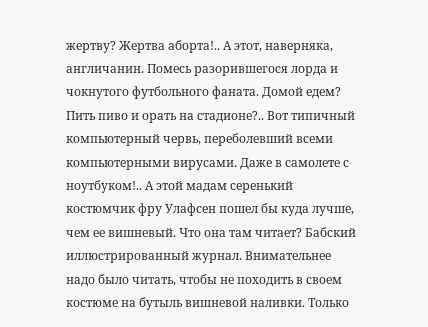жертву? Жертва аборта!.. А этот, наверняка, англичанин. Помесь разорившегося лорда и чокнутого футбольного фаната. Домой едем? Пить пиво и орать на стадионе?.. Вот типичный компьютерный червь, переболевший всеми компьютерными вирусами. Даже в самолете с ноутбуком!.. А этой мадам серенький костюмчик фру Улафсен пошел бы куда лучше, чем ее вишневый. Что она там читает? Бабский иллюстрированный журнал. Внимательнее надо было читать, чтобы не походить в своем костюме на бутыль вишневой наливки. Только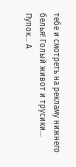тебе и смотреть на рекламу нижнего белья! Голый живот и трусики… Пупок… А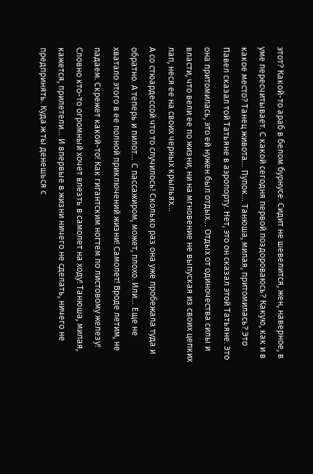этот? Какой-то араб в белом бурнусе. Сидит не шевелится, жен, наверное, в уме пересчитывает. С какой сегодня первой поздороваюсь? Какую, как и в какое место? Танец живота… Пупок… Танюша, милая, притомилась? Это Павел сказал той Татьяне в аэропорту. Нет, это он сказал этой Татьяне. Это она притомилась, это ей нужен был отдых… Отдых от одиночества силы и власти, что вели ее по жизни, ни на мгновение не выпуская из своих цепких лап, неся ее на своих черных крыльях…
А со стюардессой что то случилось! Сколько раз она уже пробежала туда и обратно. А теперь и пилот… С пассажиром, может, плохо. Или… Еще не хватало этого в ее полной приключений жизни! Самолет! Вроде летим, не падаем. Скрежет какой-то! Как гигантским ногтем по листовому железу! Словно кто-то огромный хочет влезть в самолет на ходу! Танюша, милая, кажется, прилетели… И впервые в жизни ничего не сделать, ничего не предпринять. Куда ж ты денешься с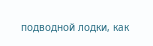подводной лодки, как